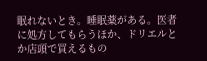眠れないとき。睡眠薬がある。医者に処方してもらうほか、ドリエルとか店頭で買えるもの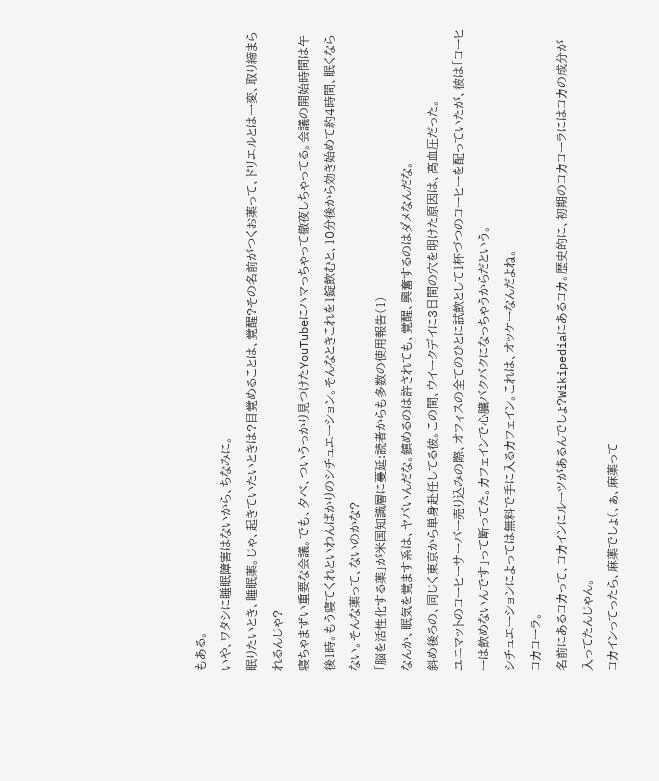もある。
いや、ワタシに睡眠障害はないから、ちなみに。
眠りたいとき、睡眠薬。じゃ、起きていたいときは?目覚めることは、覚醒?その名前がつくお薬って、ドリエルとは一変、取り締まられるんじゃ?
寝ちゃまずい重要な会議。でも、夕べ、ついうっかり見つけたYouTubeにハマっちゃって徹夜しちゃってる。会議の開始時間は午後1時。もう寝てくれといわんばかりのシチュエーション。そんなときこれを1錠飲むと、10分後から効き始めて約4時間、眠くならない。そんな薬って、ないのかな?
「脳を活性化する薬」が米国知識層に蔓延:読者からも多数の使用報告(1)
なんか、眠気を覚ます系は、ヤバいんだな。鎮めるのは許されても、覚醒、興奮するのはダメなんだな。
斜め後ろの、同じく東京から単身赴任してる彼。この間、ウイークデイに3日間の穴を明けた原因は、高血圧だった。
ユニマットのコーヒーサーバー売り込みの際、オフィスの全てのひとに試飲として1杯づつのコーヒーを配っていたが、彼は「コーヒーは飲めないんです」って断ってた。カフェインで心臓バクバクになっちゃうからだという。
シチュエーションによっては無料で手に入るカフェイン。これは、オッケーなんだよね。
コカコーラ。
名前にあるコカって、コカインにルーツがあるんでしょ?Wikipediaにあるコカ。歴史的に、初期のコカコーラにはコカの成分が入ってたんじゃん。
コカインってったら、麻薬でしょ(、ぁ、麻薬って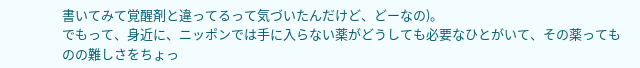書いてみて覚醒剤と違ってるって気づいたんだけど、どーなの)。
でもって、身近に、ニッポンでは手に入らない薬がどうしても必要なひとがいて、その薬ってものの難しさをちょっ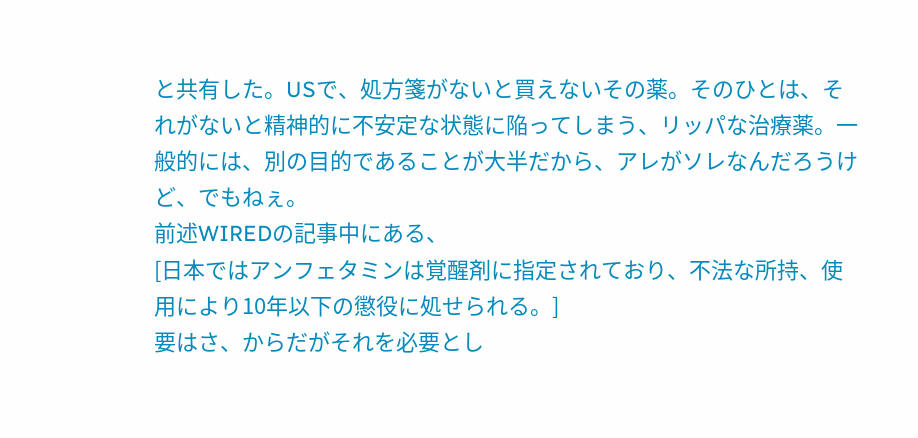と共有した。USで、処方箋がないと買えないその薬。そのひとは、それがないと精神的に不安定な状態に陥ってしまう、リッパな治療薬。一般的には、別の目的であることが大半だから、アレがソレなんだろうけど、でもねぇ。
前述WIREDの記事中にある、
[日本ではアンフェタミンは覚醒剤に指定されており、不法な所持、使用により10年以下の懲役に処せられる。]
要はさ、からだがそれを必要とし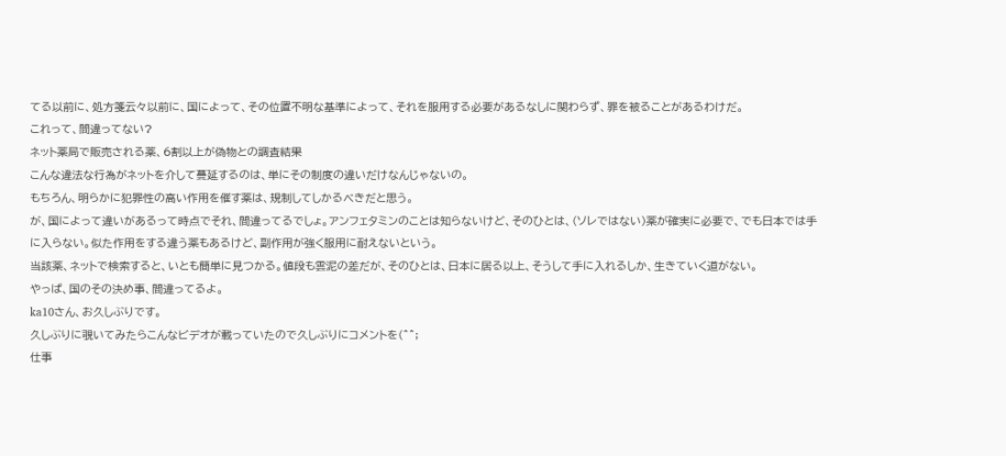てる以前に、処方箋云々以前に、国によって、その位置不明な基準によって、それを服用する必要があるなしに関わらず、罪を被ることがあるわけだ。
これって、間違ってない?
ネット薬局で販売される薬、6割以上が偽物との調査結果
こんな違法な行為がネットを介して蔓延するのは、単にその制度の違いだけなんじゃないの。
もちろん、明らかに犯罪性の高い作用を催す薬は、規制してしかるべきだと思う。
が、国によって違いがあるって時点でそれ、間違ってるでしょ。アンフェタミンのことは知らないけど、そのひとは、(ソレではない)薬が確実に必要で、でも日本では手に入らない。似た作用をする違う薬もあるけど、副作用が強く服用に耐えないという。
当該薬、ネットで検索すると、いとも簡単に見つかる。値段も雲泥の差だが、そのひとは、日本に居る以上、そうして手に入れるしか、生きていく道がない。
やっぱ、国のその決め事、間違ってるよ。
ka10さん、お久しぶりです。
久しぶりに覗いてみたらこんなビデオが載っていたので久しぶりにコメントを(^^;
仕事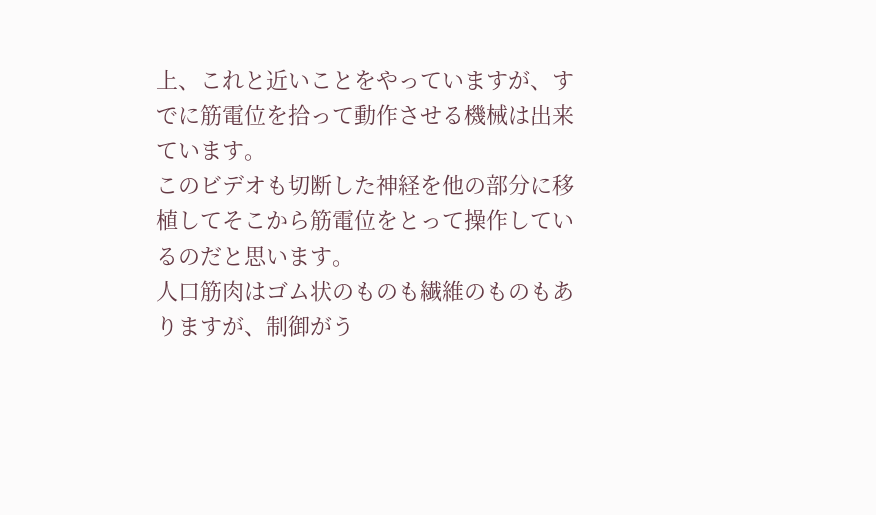上、これと近いことをやっていますが、すでに筋電位を拾って動作させる機械は出来ています。
このビデオも切断した神経を他の部分に移植してそこから筋電位をとって操作しているのだと思います。
人口筋肉はゴム状のものも繊維のものもありますが、制御がう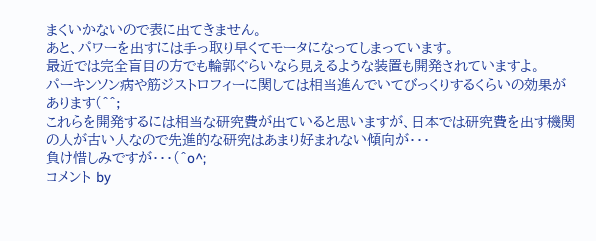まくいかないので表に出てきません。
あと、パワーを出すには手っ取り早くてモータになってしまっています。
最近では完全盲目の方でも輪郭ぐらいなら見えるような装置も開発されていますよ。
パーキンソン病や筋ジストロフィーに関しては相当進んでいてびっくりするくらいの効果があります(^^;
これらを開発するには相当な研究費が出ていると思いますが、日本では研究費を出す機関の人が古い人なので先進的な研究はあまり好まれない傾向が・・・
負け惜しみですが・・・(^o^;
コメント by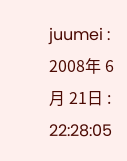juumei : 2008年 6月 21日 : 22:28:05